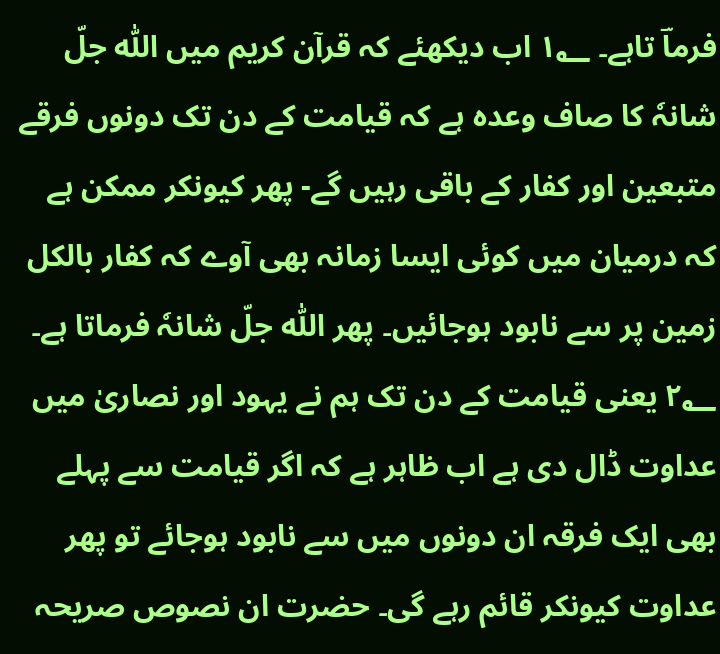فرماؔ تاہے۔ ۱؂ اب دیکھئے کہ قرآن کریم میں اللّٰہ جلّ شانہٗ کا صاف وعدہ ہے کہ قیامت کے دن تک دونوں فرقے متبعین اور کفار کے باقی رہیں گے- پھر کیونکر ممکن ہے کہ درمیان میں کوئی ایسا زمانہ بھی آوے کہ کفار بالکل زمین پر سے نابود ہوجائیں۔ پھر اللّٰہ جلّ شانہٗ فرماتا ہے۔ ۲؂ یعنی قیامت کے دن تک ہم نے یہود اور نصاریٰ میں عداوت ڈال دی ہے اب ظاہر ہے کہ اگر قیامت سے پہلے بھی ایک فرقہ ان دونوں میں سے نابود ہوجائے تو پھر عداوت کیونکر قائم رہے گی۔ حضرت ان نصوص صریحہ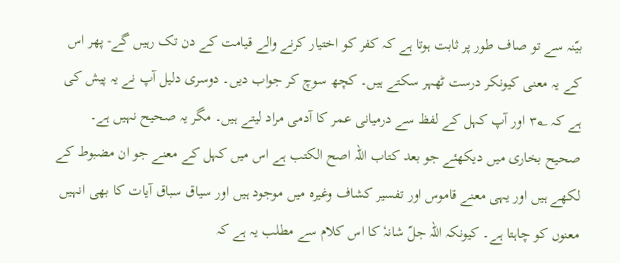بیّنہ سے تو صاف طور پر ثابت ہوتا ہے کہ کفر کو اختیار کرنے والے قیامت کے دن تک رہیں گے- پھر اس کے یہ معنی کیونکر درست ٹھہر سکتے ہیں۔ کچھ سوچ کر جواب دیں۔ دوسری دلیل آپ نے یہ پیش کی ہے کہ ۳؂ اور آپ کہل کے لفظ سے درمیانی عمر کا آدمی مراد لیتے ہیں۔ مگر یہ صحیح نہیں ہے۔ صحیح بخاری میں دیکھئے جو بعد کتاب اللہ اصح الکتب ہے اس میں کہل کے معنے جو ان مضبوط کے لکھے ہیں اور یہی معنے قاموس اور تفسیر کشاف وغیرہ میں موجود ہیں اور سیاق سباق آیات کا بھی انہیں معنوں کو چاہتا ہے۔ کیونکہ اللہ جلّ شانہٗ کا اس کلام سے مطلب یہ ہے کہ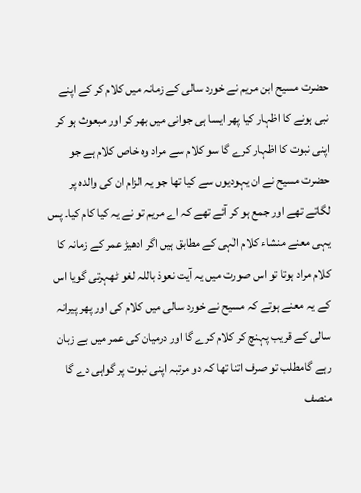حضرت مسیح ابن مریم نے خورد سالی کے زمانہ میں کلام کر کے اپنے نبی ہونے کا اظہار کیا پھر ایسا ہی جوانی میں بھر کر اور مبعوث ہو کر اپنی نبوت کا اظہار کرے گا سو کلام سے مراد وہ خاص کلام ہے جو حضرت مسیح نے ان یہودیوں سے کیا تھا جو یہ الزام ان کی والدہ پر لگاتے تھے اور جمع ہو کر آئے تھے کہ اے مریم تو نے یہ کیا کام کیا۔ پس یہی معنے منشاء کلام الٰہی کے مطابق ہیں اگر ادھیڑ عمر کے زمانہ کا کلام مراد ہوتا تو اس صورت میں یہ آیت نعوذ باللہ لغو ٹھہرتی گویا اس کے یہ معنے ہوتے کہ مسیح نے خورد سالی میں کلام کی اور پھر پیرانہ سالی کے قریب پہنچ کر کلام کرے گا اور درمیان کی عمر میں بے زبان رہے گامطلب تو صرف اتنا تھا کہ دو مرتبہ اپنی نبوت پر گواہی دے گا منصف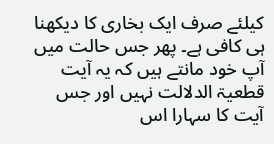کیلئے صرف ایک بخاری کا دیکھنا ہی کافی ہے۔ پھر جس حالت میں آپ خود مانتے ہیں کہ یہ آیت قطعیۃ الدلالت نہیں اور جس آیت کا سہارا اس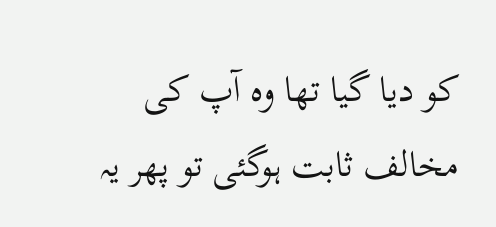کو دیا گیا تھا وہ آپ کی مخالف ثابت ہوگئی تو پھر یہ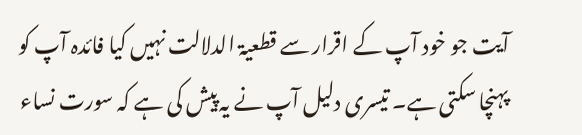آیت جو خود آپ کے اقرار سے قطعیۃ الدلالت نہیں کیا فائدہ آپ کو پہنچا سکتی ہے۔ تیسری دلیل آپ نے یہ پیش کی ہے کہ سورت نساء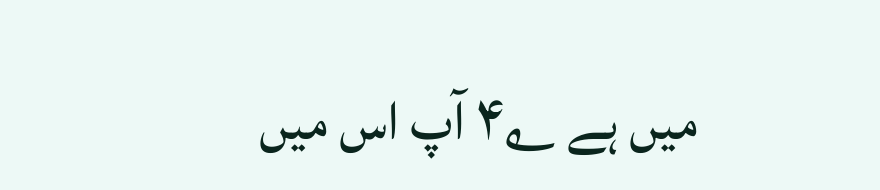میں ہے ۴؂ آپ اس میں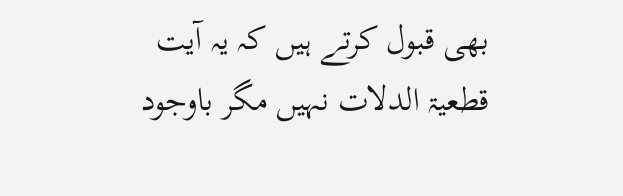بھی قبول کرتے ہیں کہ یہ آیت قطعیۃ الدلات نہیں مگر باوجود